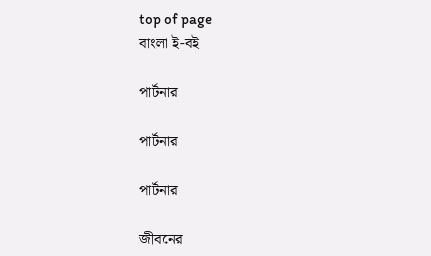top of page
বাংলা ই-বই

পার্টনার

পার্টনার

পার্টনার

জীবনের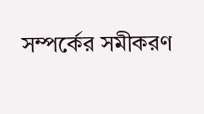সম্পর্কের সমীকরণ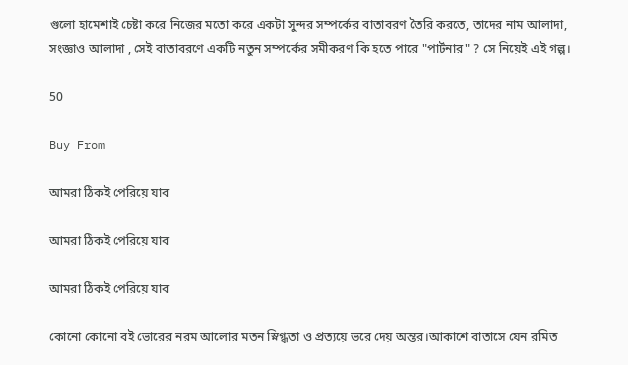গুলো হামেশাই চেষ্টা করে নিজের মতো করে একটা সুন্দর সম্পর্কের বাতাবরণ তৈরি করতে, তাদের নাম আলাদা, সংজ্ঞাও আলাদা , সেই বাতাবরণে একটি নতুন সম্পর্কের সমীকরণ কি হতে পারে "পার্টনার" ? সে নিয়েই এই গল্প।

50

Buy From

আমরা ঠিকই পেরিয়ে যাব

আমরা ঠিকই পেরিয়ে যাব

আমরা ঠিকই পেরিয়ে যাব

কোনো কোনো বই ভোরের নরম আলোর মতন স্নিগ্ধতা ও প্রত্যয়ে ভরে দেয় অন্তর।আকাশে বাতাসে যেন রমিত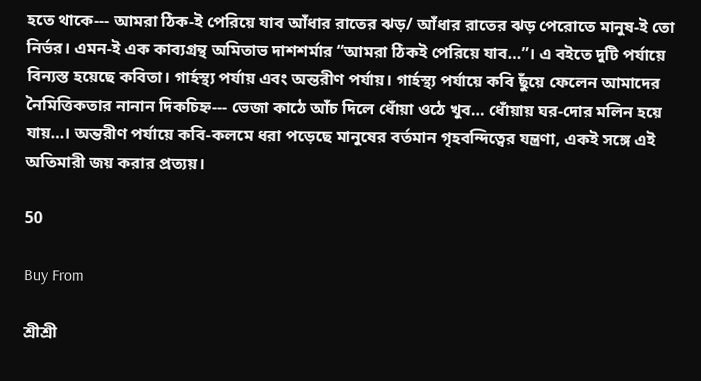হতে থাকে--- আমরা ঠিক-ই পেরিয়ে যাব আঁধার রাতের ঝড়/ আঁধার রাতের ঝড় পেরোতে মানুষ-ই তো নির্ভর। এমন-ই এক কাব্যগ্রন্থ অমিতাভ দাশশর্মার “আমরা ঠিকই পেরিয়ে যাব…”। এ বইতে দুটি পর্যায়ে বিন্যস্ত হয়েছে কবিতা। গার্হস্থ্য পর্যায় এবং অন্তরীণ পর্যায়। গার্হস্থ্য পর্যায়ে কবি ছুঁয়ে ফেলেন আমাদের নৈমিত্তিকতার নানান দিকচিহ্ন--- ভেজা কাঠে আঁচ দিলে ধোঁয়া ওঠে খুব… ধোঁয়ায় ঘর-দোর মলিন হয়ে যায়…। অন্তরীণ পর্যায়ে কবি-কলমে ধরা পড়েছে মানুষের বর্তমান গৃহবন্দিত্বের যন্ত্রণা, একই সঙ্গে এই অতিমারী জয় করার প্রত্যয়।

50

Buy From

শ্রীশ্রী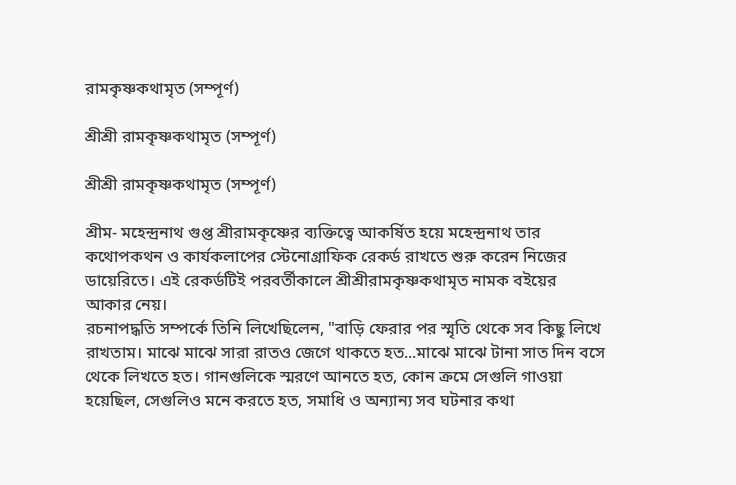রামকৃষ্ণকথামৃত (সম্পূর্ণ)

শ্রীশ্রী রামকৃষ্ণকথামৃত (সম্পূর্ণ)

শ্রীশ্রী রামকৃষ্ণকথামৃত (সম্পূর্ণ)

শ্রীম- মহেন্দ্রনাথ গুপ্ত শ্রীরামকৃষ্ণের ব্যক্তিত্বে আকর্ষিত হয়ে মহেন্দ্রনাথ তার কথোপকথন ও কার্যকলাপের স্টেনোগ্রাফিক রেকর্ড রাখতে শুরু করেন নিজের ডায়েরিতে। এই রেকর্ডটিই পরবর্তীকালে শ্রীশ্রীরামকৃষ্ণকথামৃত নামক বইয়ের আকার নেয়।
রচনাপদ্ধতি সম্পর্কে তিনি লিখেছিলেন, "বাড়ি ফেরার পর স্মৃতি থেকে সব কিছু লিখে রাখতাম। মাঝে মাঝে সারা রাতও জেগে থাকতে হত...মাঝে মাঝে টানা সাত দিন বসে থেকে লিখতে হত। গানগুলিকে স্মরণে আনতে হত, কোন ক্রমে সেগুলি গাওয়া হয়েছিল, সেগুলিও মনে করতে হত, সমাধি ও অন্যান্য সব ঘটনার কথা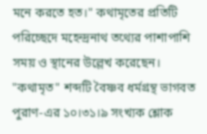মনে করতে হত।" কথামৃতের প্রতিটি পরিচ্ছেদে মহেন্দ্রনাথ তথ্যের পাশাপাশি সময় ও স্থানের উল্লেখ করেছেন। "কথামৃত" শব্দটি বৈষ্ণব ধর্মগ্রন্থ ভাগবত পুরাণ-এর ১০।৩১।৯ সংখ্যক শ্লোক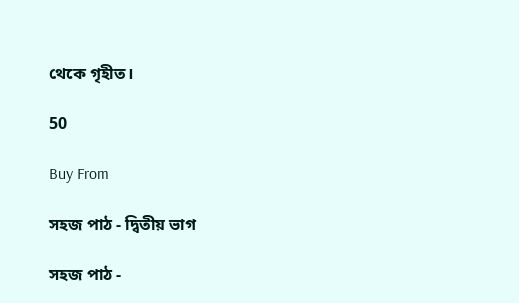থেকে গৃহীত।

50

Buy From

সহজ পাঠ - দ্বিতীয় ভাগ

সহজ পাঠ -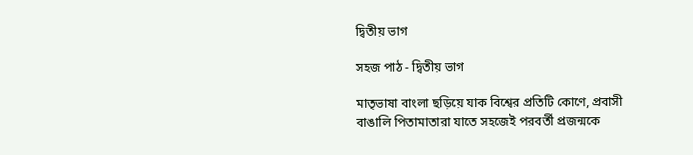দ্বিতীয় ভাগ

সহজ পাঠ - দ্বিতীয় ভাগ

মাতৃভাষা বাংলা ছড়িয়ে যাক বিশ্বের প্রতিটি কোণে, প্রবাসী বাঙালি পিতামাতারা যাতে সহজেই পরবর্তী প্রজন্মকে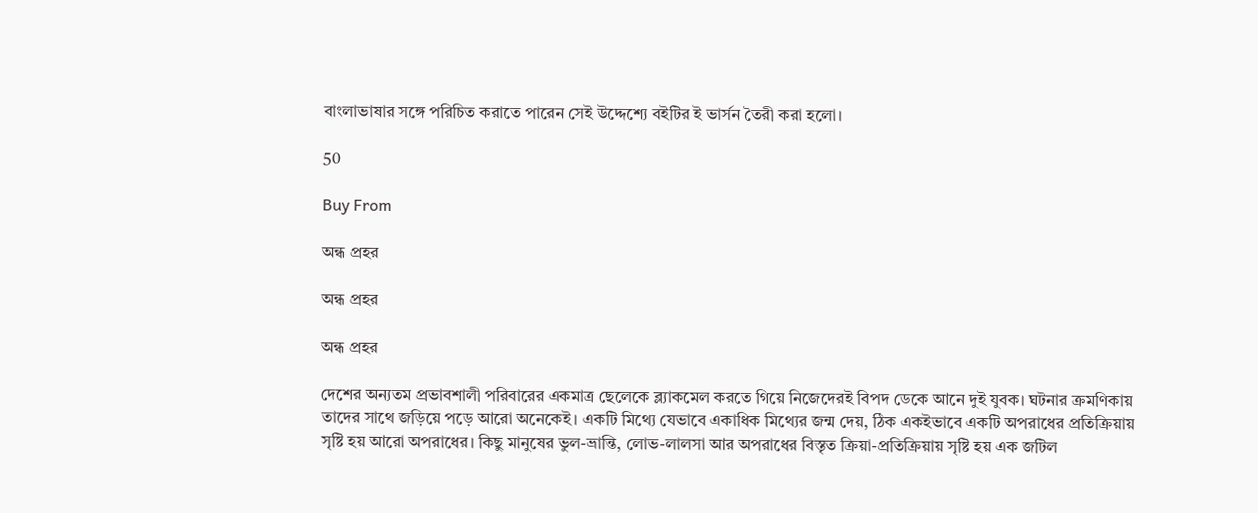বাংলাভাষার সঙ্গে পরিচিত করাতে পারেন সেই উদ্দেশ্যে বইটির ই ভার্সন তৈরী করা হলো।

50

Buy From

অন্ধ প্রহর

অন্ধ প্রহর

অন্ধ প্রহর

দেশের অন্যতম প্রভাবশালী পরিবারের একমাত্র ছেলেকে ব্ল্যাকমেল করতে গিয়ে নিজেদেরই বিপদ ডেকে আনে দুই যুবক। ঘটনার ক্রমণিকায় তাদের সাথে জড়িয়ে পড়ে আরো অনেকেই। একটি মিথ্যে যেভাবে একাধিক মিথ্যের জন্ম দেয়, ঠিক একইভাবে একটি অপরাধের প্রতিক্রিয়ায় সৃষ্টি হয় আরো অপরাধের। কিছু মানুষের ভুল-ভ্রান্তি, লোভ-লালসা আর অপরাধের বিস্তৃত ক্রিয়া-প্রতিক্রিয়ায় সৃষ্টি হয় এক জটিল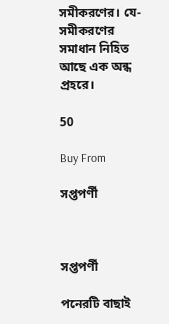সমীকরণের। যে-সমীকরণের সমাধান নিহিত আছে এক অন্ধ প্রহরে।

50

Buy From

সপ্তপর্ণী



সপ্তপর্ণী

পনেরটি বাছাই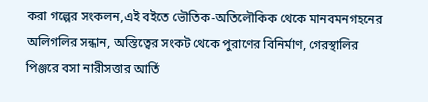করা গল্পের সংকলন,এই বইতে ভৌতিক-অতিলৌকিক থেকে মানবমনগহনের অলিগলির সন্ধান, অস্তিত্বের সংকট থেকে পুরাণের বিনির্মাণ, গেরস্থালির পিঞ্জরে বসা নারীসত্তার আর্তি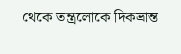থেকে তন্ত্রলোকে দিকভ্রান্ত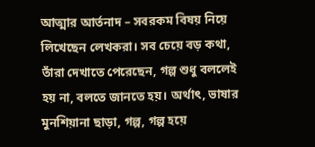আত্মার আর্তনাদ – সবরকম বিষয় নিয়ে লিখেছেন লেখকরা। সব চেয়ে বড় কথা, তাঁরা দেখাতে পেরেছেন, গল্প শুধু বললেই হয় না, বলতে জানতে হয়। অর্থাৎ, ভাষার মুনশিয়ানা ছাড়া, গল্প, গল্প হয়ে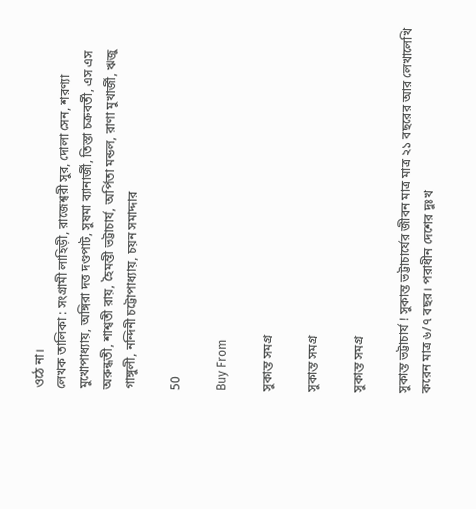ওঠে না।
লেখক তালিকা : সংগ্রামী লাহিড়ী, রাজেশ্বরী সুর, দোলা সেন, শরণ্যা মুখোপাধ্যায়, অঙ্গিরা দত্ত দণ্ডপাট, সুষমা ব্যানার্জী, তিস্তা চক্রবর্তী, এস এস অরুন্ধতী, শাশ্বতী রায়, হৈমন্তী ভট্টাচার্য, অর্পিতা মন্ডল, রাণা মুখার্জী, ঋজু গাঙ্গুলী, নন্দিনী চট্টোপাধ্যায়, চয়ন সমাদ্দার

50

Buy From

সুকান্ত সমগ্র

সুকান্ত সমগ্র

সুকান্ত সমগ্র

সুকান্ত ভট্টাচার্য ! সুকান্ত ভট্টাচার্যের জীবন মাত্র মাত্র ২১ বছরের আর লেখালেখি করেন মাত্র ৬/৭ বছর। পরাধীন দেশের দুঃখ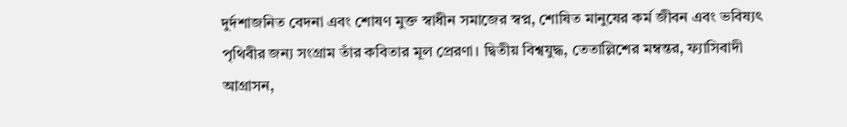দুর্দশাজনিত বেদনা এবং শোষণ মুক্ত স্বাধীন সমাজের স্বপ্ন, শোষিত মানুষের কর্ম জীবন এবং ভবিষ্যৎ পৃথিবীর জন্য সংগ্রাম তাঁর কবিতার মূল প্রেরণা। দ্বিতীয় বিশ্বযুদ্ধ, তেতাল্লিশের মম্বন্তর, ফ্যাসিবাদী আগ্রাসন,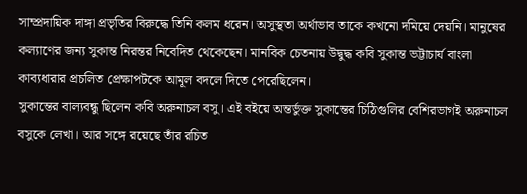সাম্প্রদায়িক দাঙ্গা প্রভৃতির বিরুদ্ধে তিনি কলম ধরেন। অসুস্থতা অর্থাভাব তাকে কখনো দমিয়ে দেয়নি। মানুষের কল্যাণের জন্য সুকান্ত নিরন্তর নিবেদিত থেকেছেন। মানবিক চেতনায় উদ্বুদ্ধ কবি সুকান্ত ভট্টাচার্য বাংলা কাব্যধারার প্রচলিত প্রেক্ষাপটকে আমূল বদলে দিতে পেরেছিলেন।
সুকান্তের বাল্যবন্ধু ছিলেন কবি অরুনাচল বসু। এই বইয়ে অন্তর্ভুক্ত সুকান্তের চিঠিগুলির বেশিরভাগই অরুনাচল বসুকে লেখা। আর সঙ্গে রয়েছে তাঁর রচিত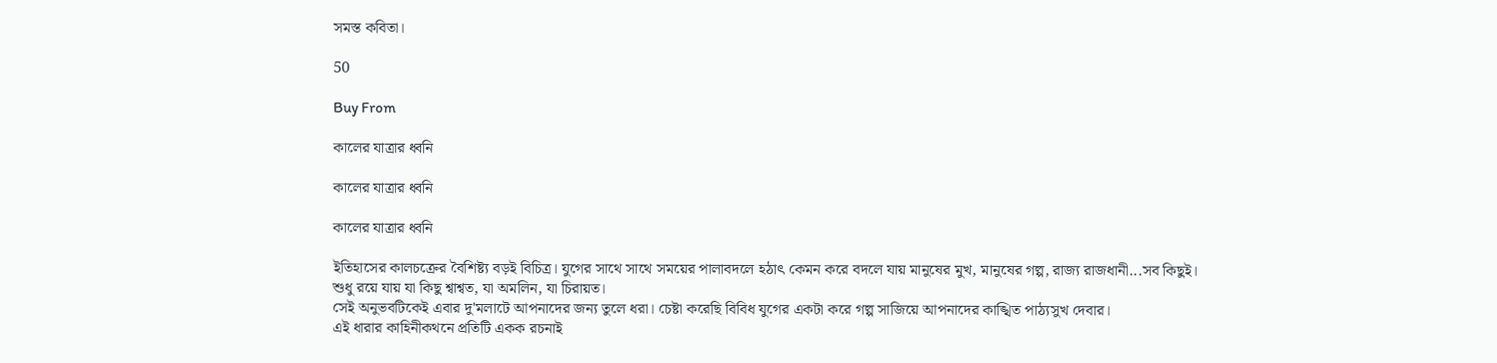সমস্ত কবিতা।

50

Buy From

কালের যাত্রার ধ্বনি

কালের যাত্রার ধ্বনি

কালের যাত্রার ধ্বনি

ইতিহাসের কালচক্রের বৈশিষ্ট্য বড়ই বিচিত্র। যুগের সাথে সাথে সময়ের পালাবদলে হঠাৎ কেমন করে বদলে যায় মানুষের মুখ, মানুষের গল্প, রাজ্য রাজধানী...সব কিছুই।
শুধু রয়ে যায় যা কিছু শ্বাশ্বত, যা অমলিন, যা চিরায়ত।
সেই অনুভবটিকেই এবার দু'মলাটে আপনাদের জন্য তুলে ধরা। চেষ্টা করেছি বিবিধ যুগের একটা করে গল্প সাজিয়ে আপনাদের কাঙ্খিত পাঠ্যসুখ দেবার।
এই ধারার কাহিনীকথনে প্রতিটি একক রচনাই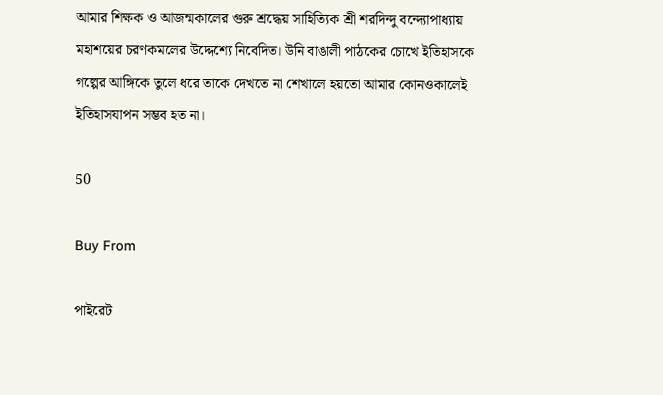আমার শিক্ষক ও আজন্মকালের গুরু শ্রদ্ধেয় সাহিত্যিক শ্রী শরদিন্দু বন্দ্যোপাধ্যায় মহাশয়ের চরণকমলের উদ্দেশ্যে নিবেদিত। উনি বাঙালী পাঠকের চোখে ইতিহাসকে গল্পের আঙ্গিকে তুলে ধরে তাকে দেখতে না শেখালে হয়তো আমার কোনওকালেই ইতিহাসযাপন সম্ভব হত না।

50

Buy From

পাইরেট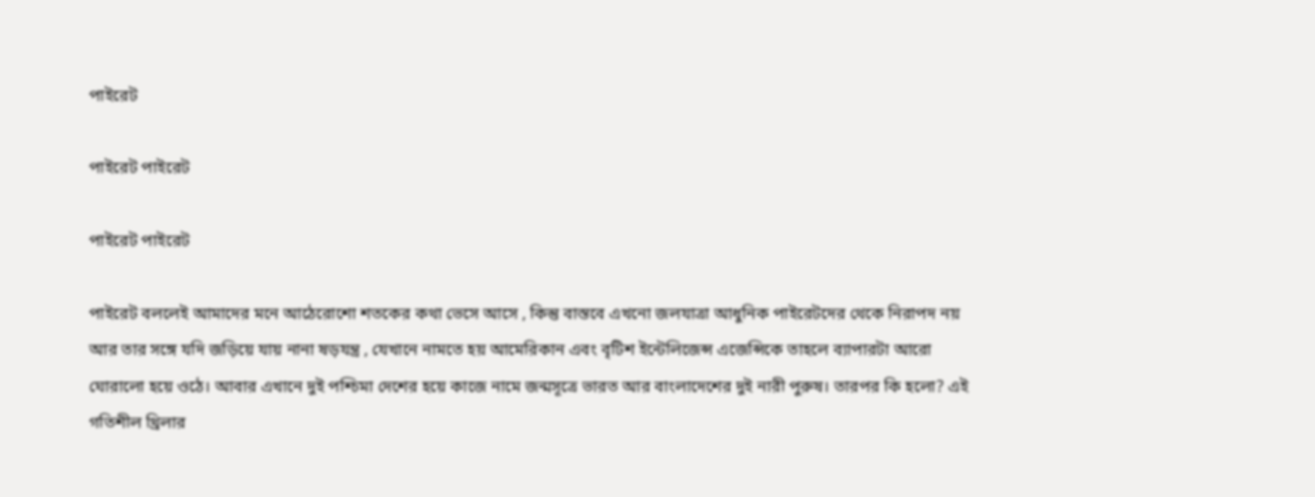পাইরেট

পাইরেট পাইরেট

পাইরেট পাইরেট

পাইরেট বললেই আমাদের মনে আঠেরোশো শতকের কথা ভেসে আসে , কিন্তু বাস্তবে এখনো জলযাত্রা আধুনিক পাইরেটদের থেকে নিরাপদ নয় আর তার সঙ্গে যদি জড়িয়ে যায় নানা ষড়যন্ত্র , যেখানে নামতে হয় আমেরিকান এবং বৃটিশ ইন্টেলিজেন্স এজেন্সিকে তাহলে ব্যাপারটা আরো ঘোরালো হয়ে ওঠে। আবার এখানে দুই পশ্চিমা দেশের হয়ে কাজে নামে জন্মসূত্রে ভারত আর বাংলাদেশের দুই নারী পুরুষ। তারপর কি হলো? এই গতিশীল থ্রিলার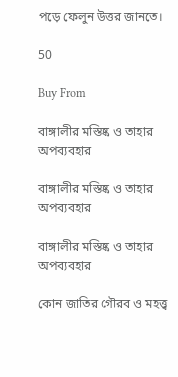পড়ে ফেলুন উত্তর জানতে।

50

Buy From

বাঙ্গালীর মস্তিষ্ক ও তাহার অপব্যবহার

বাঙ্গালীর মস্তিষ্ক ও তাহার অপব্যবহার

বাঙ্গালীর মস্তিষ্ক ও তাহার অপব্যবহার

কোন জাতির গৌরব ও মহত্ত্ব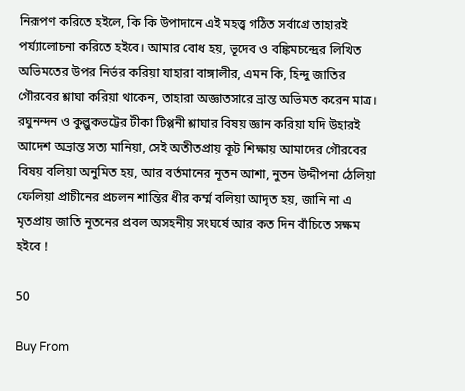নিরূপণ করিতে হইলে, কি কি উপাদানে এই মহত্ত্ব গঠিত সর্বাগ্রে তাহারই পৰ্য্যালোচনা করিতে হইবে। আমার বোধ হয়, ভূদেব ও বঙ্কিমচন্দ্রের লিখিত অভিমতের উপর নির্ভর করিয়া যাহারা বাঙ্গালীর, এমন কি, হিন্দু জাতির গৌরবের শ্লাঘা করিয়া থাকেন, তাহারা অজ্ঞাতসারে ভ্রান্ত অভিমত করেন মাত্র। রঘুনন্দন ও কুল্লুকভট্টের টীকা টিপ্পনী শ্লাঘার বিষয় জ্ঞান করিয়া যদি উহারই আদেশ অভ্রান্ত সত্য মানিয়া, সেই অতীতপ্রায় কূট শিক্ষায় আমাদের গৌরবের বিষয় বলিয়া অনুমিত হয়, আর বর্তমানের নূতন আশা, নুতন উদ্দীপনা ঠেলিয়া ফেলিয়া প্রাচীনের প্রচলন শান্তির ধীর কৰ্ম্ম বলিয়া আদৃত হয়, জানি না এ মৃতপ্রায় জাতি নূতনের প্রবল অসহনীয় সংঘর্ষে আর কত দিন বাঁচিতে সক্ষম হইবে !

50

Buy From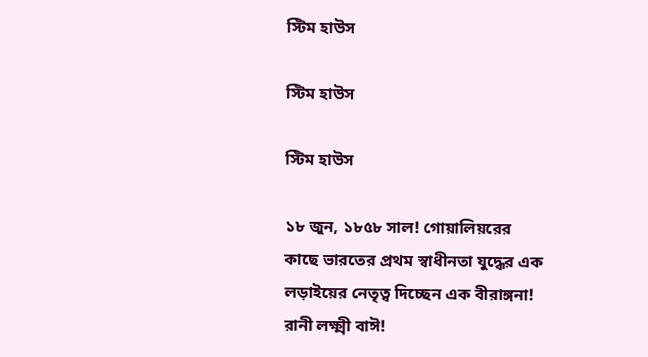স্টিম হাউস

স্টিম হাউস

স্টিম হাউস

১৮ জুন, ১৮৫৮ সাল! গোয়ালিয়রের কাছে ভারতের প্রথম স্বাধীনতা যুদ্ধের এক লড়াইয়ের নেতৃত্ব দিচ্ছেন এক বীরাঙ্গনা! রানী লক্ষ্মী বাঈ!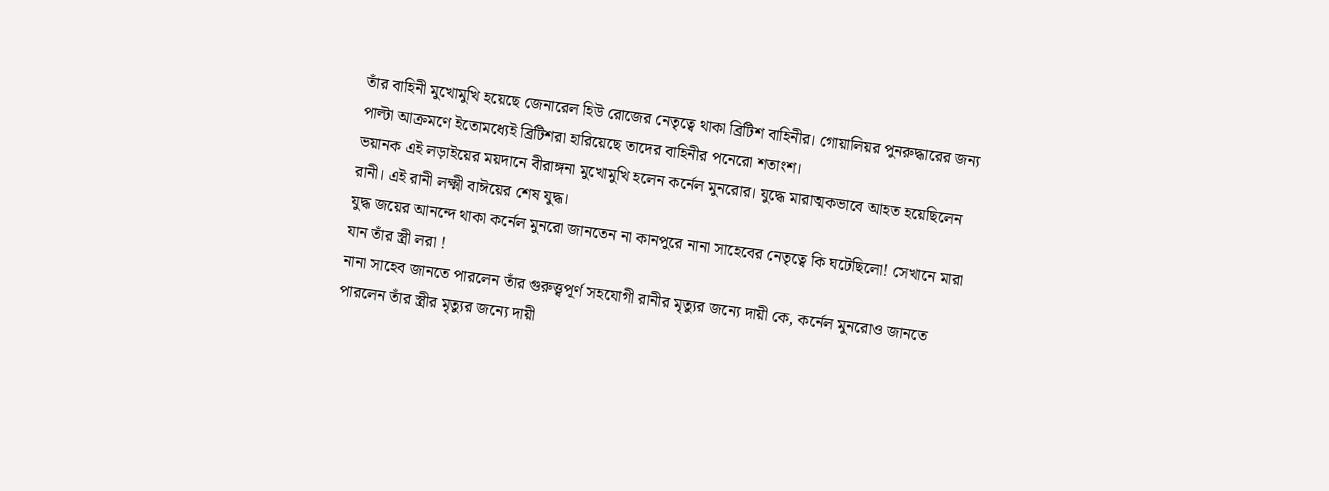তাঁর বাহিনী মুখোমুখি হয়েছে জেনারেল হিউ রোজের নেতৃত্বে থাকা ব্রিটিশ বাহিনীর। গোয়ালিয়র পুনরুদ্ধারের জন্য পাল্টা আক্রমণে ইতোমধ্যেই ব্রিটিশরা হারিয়েছে তাদের বাহিনীর পনেরো শতাংশ।
ভয়ানক এই লড়াইয়ের ময়দানে বীরাঙ্গনা মুখোমুখি হলেন কর্নেল মুনরোর। যুদ্ধে মারাত্মকভাবে আহত হয়েছিলেন রানী। এই রানী লক্ষ্মী বাঈয়ের শেষ যুদ্ধ।
যুদ্ধ জয়ের আনন্দে থাকা কর্নেল মুনরো জানতেন না কানপুরে নানা সাহেবের নেতৃত্বে কি ঘটেছিলো! সেখানে মারা যান তাঁর স্ত্রী লরা !
নানা সাহেব জানতে পারলেন তাঁর গুরুত্ত্বপূর্ণ সহযোগী রানীর মৃত্যুর জন্যে দায়ী কে, কর্নেল মুনরোও জানতে পারলেন তাঁর স্ত্রীর মৃত্যুর জন্যে দায়ী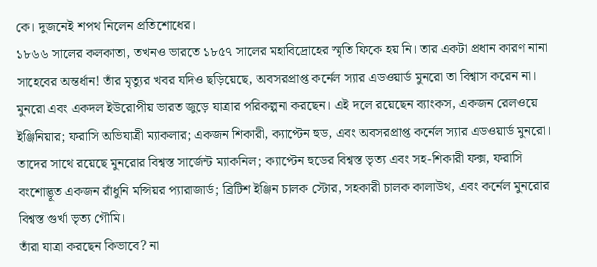কে। দুজনেই শপথ নিলেন প্রতিশোধের।
১৮৬৬ সালের কলকাতা, তখনও ভারতে ১৮৫৭ সালের মহাবিদ্রোহের স্মৃতি ফিকে হয় নি। তার একটা প্রধান কারণ নানা সাহেবের অন্তর্ধান! তাঁর মৃত্যুর খবর যদিও ছড়িয়েছে, অবসরপ্রাপ্ত কর্নেল স্যার এডওয়ার্ড মুনরো তা বিশ্বাস করেন না। মুনরো এবং একদল ইউরোপীয় ভারত জুড়ে যাত্রার পরিকল্পনা করছেন। এই দলে রয়েছেন ব্যাংকস, একজন রেলওয়ে ইঞ্জিনিয়ার; ফরাসি অভিযাত্রী ম্যাকলার; একজন শিকারী, ক্যাপ্টেন হুড, এবং অবসরপ্রাপ্ত কর্নেল স্যার এডওয়ার্ড মুনরো। তাদের সাথে রয়েছে মুনরোর বিশ্বস্ত সার্জেন্ট ম্যাকনিল; ক্যাপ্টেন হুডের বিশ্বস্ত ভৃত্য এবং সহ-শিকারী ফক্স, ফরাসি বংশোদ্ভূত একজন রাঁধুনি মন্সিয়র প্যারাজার্ড; ব্রিটিশ ইঞ্জিন চালক স্টোর, সহকারী চালক কালাউথ, এবং কর্নেল মুনরোর বিশ্বস্ত গুর্খা ভৃত্য গৌমি।
তাঁরা যাত্রা করছেন কিভাবে? না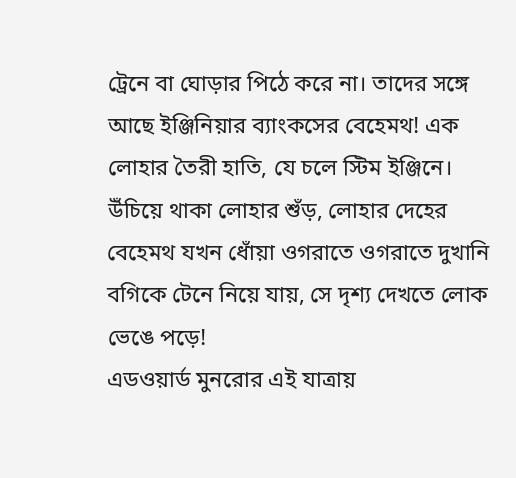ট্রেনে বা ঘোড়ার পিঠে করে না। তাদের সঙ্গে আছে ইঞ্জিনিয়ার ব্যাংকসের বেহেমথ! এক লোহার তৈরী হাতি, যে চলে স্টিম ইঞ্জিনে। উঁচিয়ে থাকা লোহার শুঁড়, লোহার দেহের বেহেমথ যখন ধোঁয়া ওগরাতে ওগরাতে দুখানি বগিকে টেনে নিয়ে যায়, সে দৃশ্য দেখতে লোক ভেঙে পড়ে!
এডওয়ার্ড মুনরোর এই যাত্রায়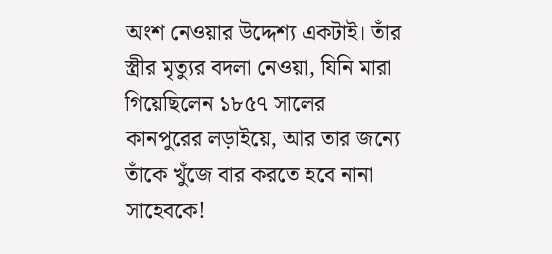অংশ নেওয়ার উদ্দেশ্য একটাই। তাঁর স্ত্রীর মৃত্যুর বদলা নেওয়া, যিনি মারা গিয়েছিলেন ১৮৫৭ সালের কানপুরের লড়াইয়ে, আর তার জন্যে তাঁকে খুঁজে বার করতে হবে নানা সাহেবকে!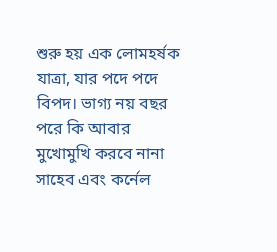শুরু হয় এক লোমহর্ষক যাত্রা, যার পদে পদে বিপদ। ভাগ্য নয় বছর পরে কি আবার মুখোমুখি করবে নানা সাহেব এবং কর্নেল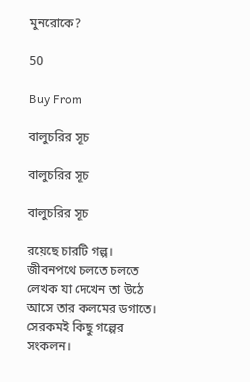মুনরোকে?

50

Buy From

বালুচরির সূচ

বালুচরির সূচ

বালুচরির সূচ

রয়েছে চারটি গল্প। জীবনপথে চলতে চলতে লেখক যা দেখেন তা উঠে আসে তার কলমের ডগাতে। সেরকমই কিছু গল্পের সংকলন।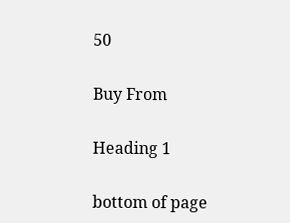50

Buy From

Heading 1

bottom of page